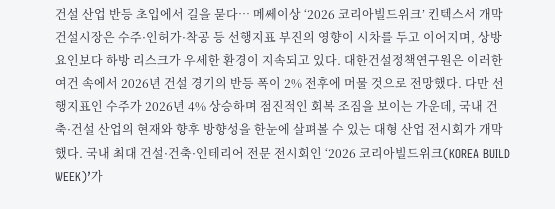건설 산업 반등 초입에서 길을 묻다… 메쎄이상 ‘2026 코리아빌드위크’ 킨텍스서 개막
건설시장은 수주·인허가·착공 등 선행지표 부진의 영향이 시차를 두고 이어지며, 상방 요인보다 하방 리스크가 우세한 환경이 지속되고 있다. 대한건설정책연구원은 이러한 여건 속에서 2026년 건설 경기의 반등 폭이 2% 전후에 머물 것으로 전망했다. 다만 선행지표인 수주가 2026년 4% 상승하며 점진적인 회복 조짐을 보이는 가운데, 국내 건축·건설 산업의 현재와 향후 방향성을 한눈에 살펴볼 수 있는 대형 산업 전시회가 개막했다. 국내 최대 건설·건축·인테리어 전문 전시회인 ‘2026 코리아빌드위크(KOREA BUILD WEEK)’가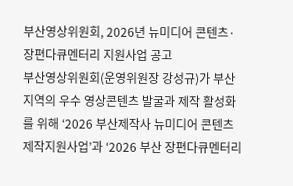부산영상위원회, 2026년 뉴미디어 콘텐츠·장편다큐멘터리 지원사업 공고
부산영상위원회(운영위원장 강성규)가 부산 지역의 우수 영상콘텐츠 발굴과 제작 활성화를 위해 ‘2026 부산제작사 뉴미디어 콘텐츠 제작지원사업’과 ‘2026 부산 장편다큐멘터리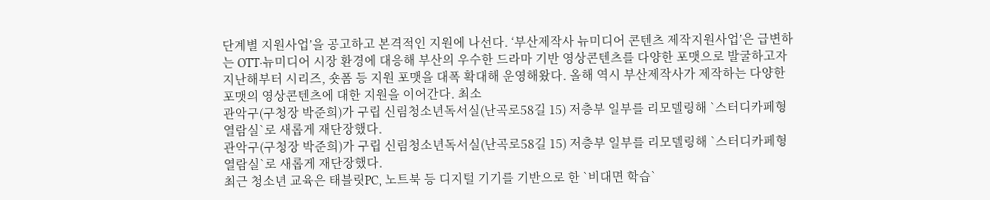단계별 지원사업’을 공고하고 본격적인 지원에 나선다. ‘부산제작사 뉴미디어 콘텐츠 제작지원사업’은 급변하는 OTT·뉴미디어 시장 환경에 대응해 부산의 우수한 드라마 기반 영상콘텐츠를 다양한 포맷으로 발굴하고자 지난해부터 시리즈, 숏폼 등 지원 포맷을 대폭 확대해 운영해왔다. 올해 역시 부산제작사가 제작하는 다양한 포맷의 영상콘텐츠에 대한 지원을 이어간다. 최소
관악구(구청장 박준희)가 구립 신림청소년독서실(난곡로58길 15) 저층부 일부를 리모델링해 `스터디카페형 열람실`로 새롭게 재단장했다.
관악구(구청장 박준희)가 구립 신림청소년독서실(난곡로58길 15) 저층부 일부를 리모델링해 `스터디카페형 열람실`로 새롭게 재단장했다.
최근 청소년 교육은 태블릿PC, 노트북 등 디지털 기기를 기반으로 한 `비대면 학습`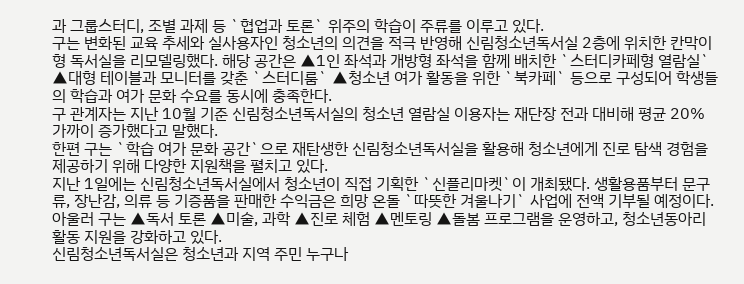과 그룹스터디, 조별 과제 등 `협업과 토론` 위주의 학습이 주류를 이루고 있다.
구는 변화된 교육 추세와 실사용자인 청소년의 의견을 적극 반영해 신림청소년독서실 2층에 위치한 칸막이형 독서실을 리모델링했다. 해당 공간은 ▲1인 좌석과 개방형 좌석을 함께 배치한 `스터디카페형 열람실` ▲대형 테이블과 모니터를 갖춘 `스터디룸` ▲청소년 여가 활동을 위한 `북카페` 등으로 구성되어 학생들의 학습과 여가 문화 수요를 동시에 충족한다.
구 관계자는 지난 10월 기준 신림청소년독서실의 청소년 열람실 이용자는 재단장 전과 대비해 평균 20% 가까이 증가했다고 말했다.
한편 구는 `학습 여가 문화 공간`으로 재탄생한 신림청소년독서실을 활용해 청소년에게 진로 탐색 경험을 제공하기 위해 다양한 지원책을 펼치고 있다.
지난 1일에는 신림청소년독서실에서 청소년이 직접 기획한 `신플리마켓`이 개최됐다. 생활용품부터 문구류, 장난감, 의류 등 기증품을 판매한 수익금은 희망 온돌 `따뜻한 겨울나기` 사업에 전액 기부될 예정이다.
아울러 구는 ▲독서 토론 ▲미술, 과학 ▲진로 체험 ▲멘토링 ▲돌봄 프로그램을 운영하고, 청소년동아리 활동 지원을 강화하고 있다.
신림청소년독서실은 청소년과 지역 주민 누구나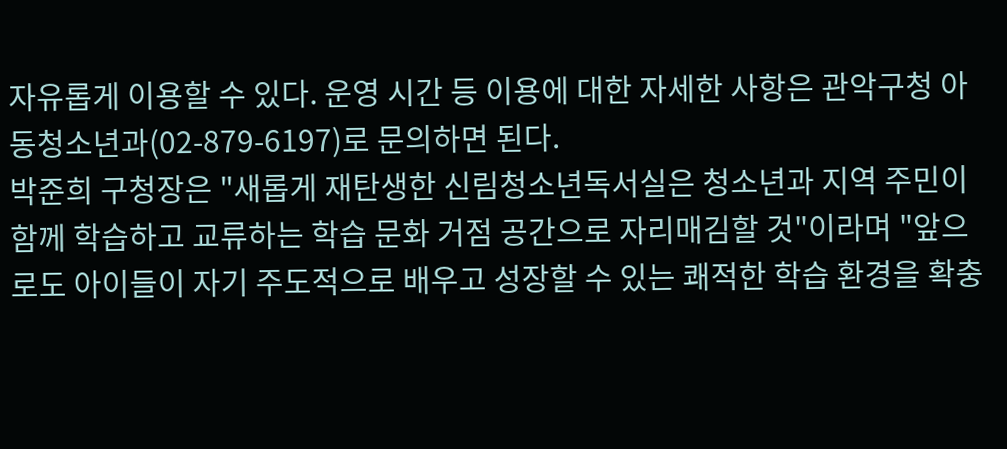자유롭게 이용할 수 있다. 운영 시간 등 이용에 대한 자세한 사항은 관악구청 아동청소년과(02-879-6197)로 문의하면 된다.
박준희 구청장은 "새롭게 재탄생한 신림청소년독서실은 청소년과 지역 주민이 함께 학습하고 교류하는 학습 문화 거점 공간으로 자리매김할 것"이라며 "앞으로도 아이들이 자기 주도적으로 배우고 성장할 수 있는 쾌적한 학습 환경을 확충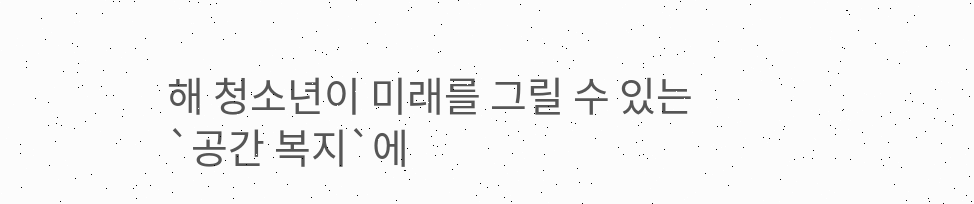해 청소년이 미래를 그릴 수 있는 `공간 복지`에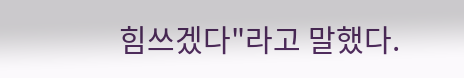힘쓰겠다"라고 말했다.